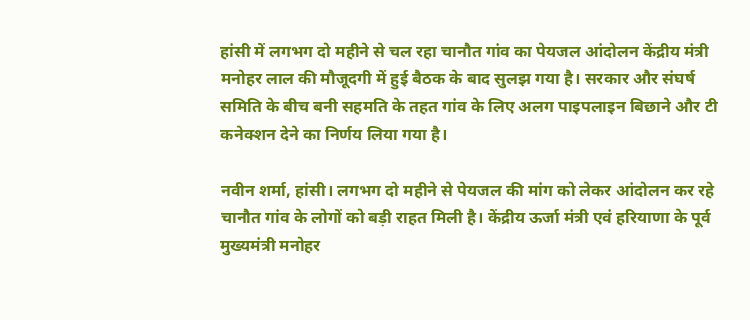हांसी में लगभग दो महीने से चल रहा चानौत गांव का पेयजल आंदोलन केंद्रीय मंत्री मनोहर लाल की मौजूदगी में हुई बैठक के बाद सुलझ गया है। सरकार और संघर्ष समिति के बीच बनी सहमति के तहत गांव के लिए अलग पाइपलाइन बिछाने और टी कनेक्शन देने का निर्णय लिया गया है।

नवीन शर्मा, हांसी। लगभग दो महीने से पेयजल की मांग को लेकर आंदोलन कर रहे चानौत गांव के लोगों को बड़ी राहत मिली है। केंद्रीय ऊर्जा मंत्री एवं हरियाणा के पूर्व मुख्यमंत्री मनोहर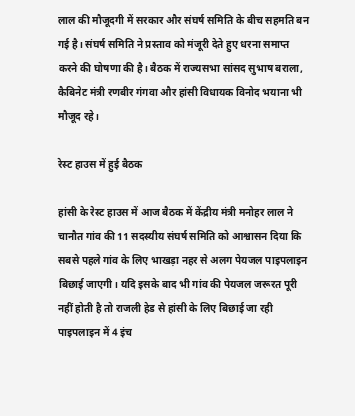लाल की मौजूदगी में सरकार और संघर्ष समिति के बीच सहमति बन गई है। संघर्ष समिति ने प्रस्ताव को मंजूरी देते हुए धरना समाप्त करने की घोषणा की है। बैठक में राज्यसभा सांसद सुभाष बराला, कैबिनेट मंत्री रणबीर गंगवा और हांसी विधायक विनोद भयाना भी मौजूद रहे।

रेस्ट हाउस में हुई बैठक

हांसी के रेस्ट हाउस में आज बैठक में केंद्रीय मंत्री मनोहर लाल ने चानौत गांव की 11 सदस्यीय संघर्ष समिति को आश्वासन दिया कि सबसे पहले गांव के लिए भाखड़ा नहर से अलग पेयजल पाइपलाइन बिछाई जाएगी। यदि इसके बाद भी गांव की पेयजल जरूरत पूरी नहीं होती है तो राजली हेड से हांसी के लिए बिछाई जा रही पाइपलाइन में 4 इंच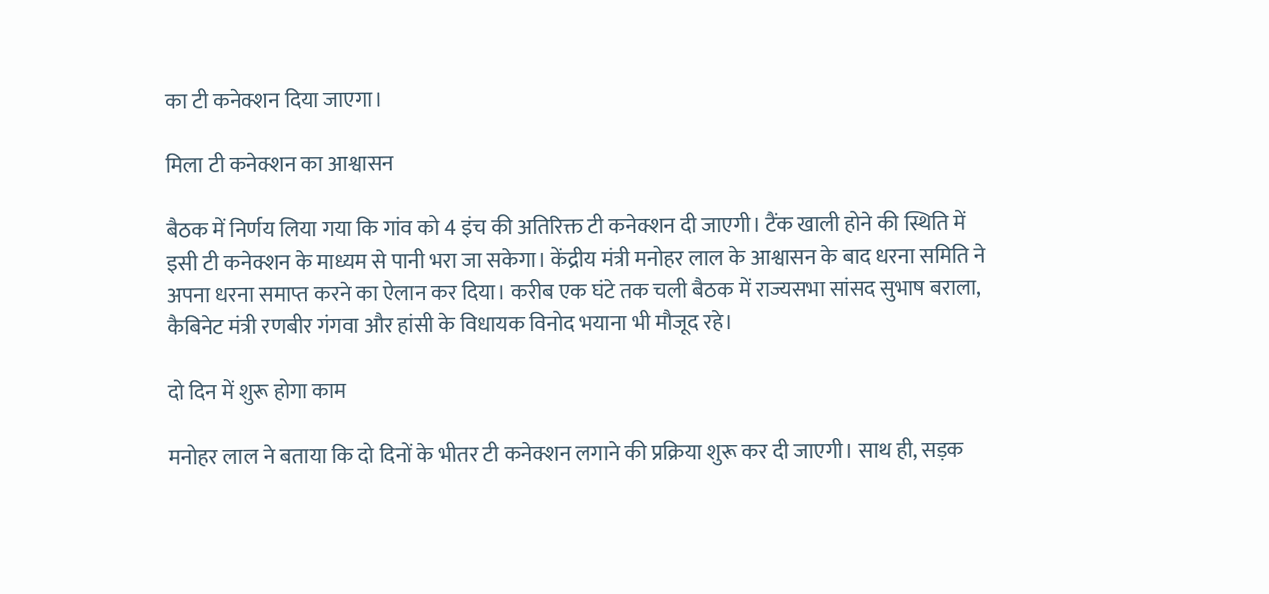का टी कनेक्शन दिया जाएगा।

मिला टी कनेक्शन का आश्वासन

बैठक में निर्णय लिया गया कि गांव को 4 इंच की अतिरिक्त टी कनेक्शन दी जाएगी। टैंक खाली होने की स्थिति में इसी टी कनेक्शन के माध्यम से पानी भरा जा सकेगा। केंद्रीय मंत्री मनोहर लाल के आश्वासन के बाद धरना समिति ने अपना धरना समाप्त करने का ऐलान कर दिया। करीब एक घंटे तक चली बैठक में राज्यसभा सांसद सुभाष बराला, कैबिनेट मंत्री रणबीर गंगवा और हांसी के विधायक विनोद भयाना भी मौजूद रहे।

दो दिन में शुरू होगा काम

मनोहर लाल ने बताया कि दो दिनों के भीतर टी कनेक्शन लगाने की प्रक्रिया शुरू कर दी जाएगी। साथ ही, सड़क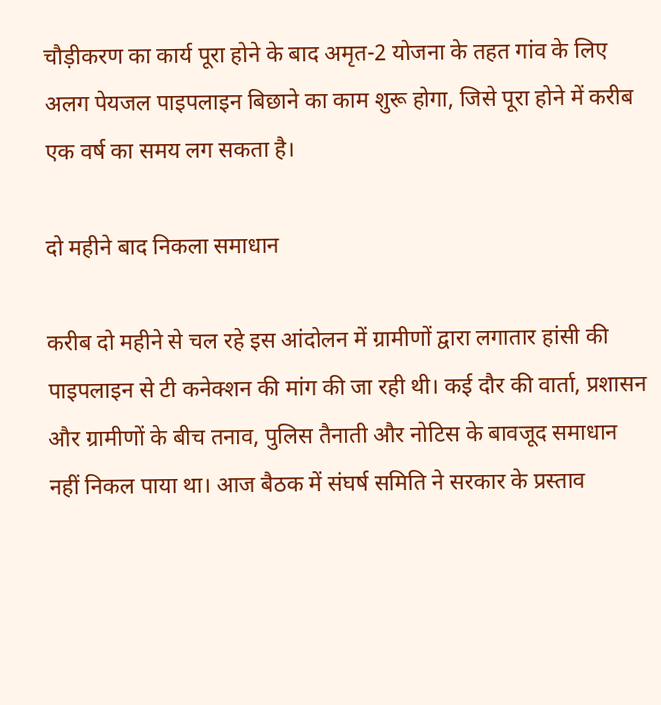चौड़ीकरण का कार्य पूरा होने के बाद अमृत-2 योजना के तहत गांव के लिए अलग पेयजल पाइपलाइन बिछाने का काम शुरू होगा, जिसे पूरा होने में करीब एक वर्ष का समय लग सकता है।

दो महीने बाद निकला समाधान

करीब दो महीने से चल रहे इस आंदोलन में ग्रामीणों द्वारा लगातार हांसी की पाइपलाइन से टी कनेक्शन की मांग की जा रही थी। कई दौर की वार्ता, प्रशासन और ग्रामीणों के बीच तनाव, पुलिस तैनाती और नोटिस के बावजूद समाधान नहीं निकल पाया था। आज बैठक में संघर्ष समिति ने सरकार के प्रस्ताव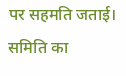पर सहमति जताई। समिति का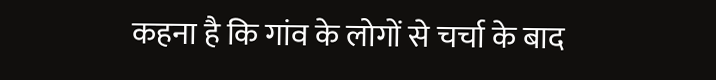कहना है कि गांव के लोगों से चर्चा के बाद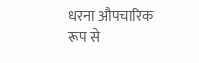धरना औपचारिक रूप से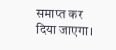समाप्त कर दिया जाएगा।